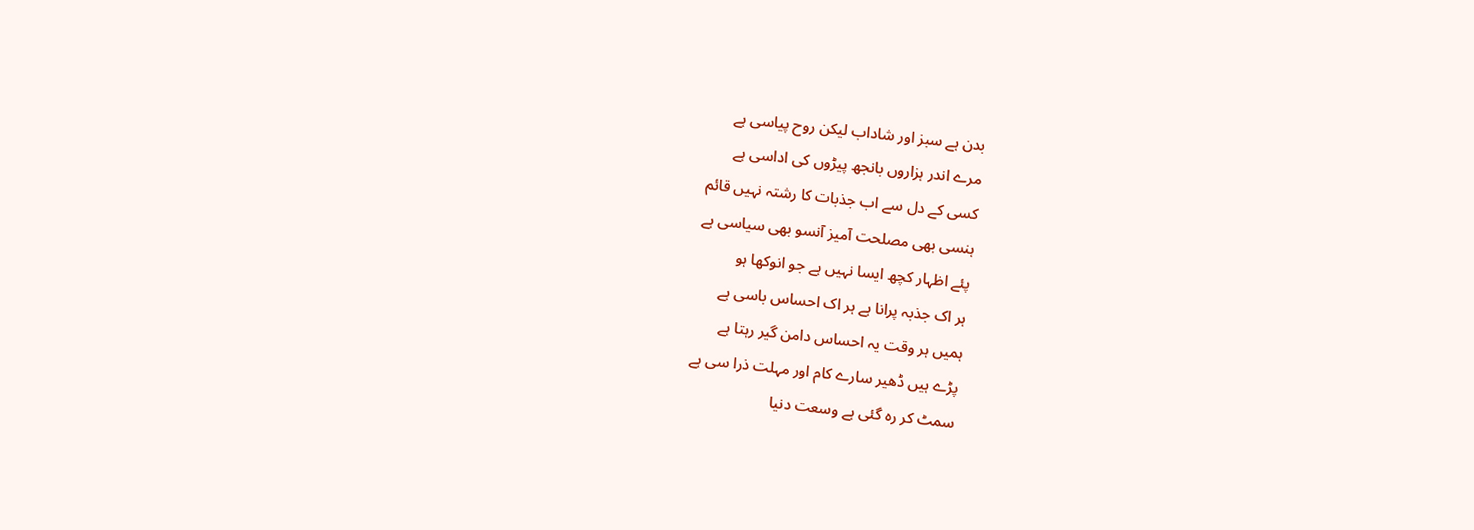بدن ہے سبز اور شاداب لیکن روح پیاسی ہے
مرے اندر ہزاروں بانجھ پیڑوں کی اداسی ہے
کسی کے دل سے اب جذبات کا رشتہ نہیں قائم
ہنسی بھی مصلحت آمیز آنسو بھی سیاسی ہے
پئے اظہار کچھ ایسا نہیں ہے جو انوکھا ہو
ہر اک جذبہ پرانا ہے ہر اک احساس باسی ہے
ہمیں ہر وقت یہ احساس دامن گیر رہتا ہے
پڑے ہیں ڈھیر سارے کام اور مہلت ذرا سی ہے
سمٹ کر رہ گئی ہے وسعت دنیا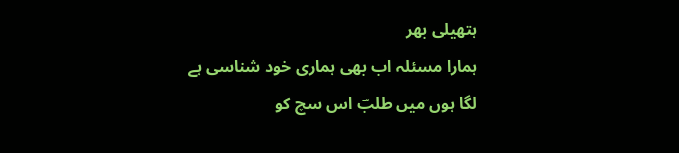ہتھیلی بھر
ہمارا مسئلہ اب بھی ہماری خود شناسی ہے
لگا ہوں میں طلبؔ اس سچ کو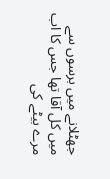جھٹلانے میں برسوں سے
میں کل آقا تھا جس کا اب مرے بیٹے کی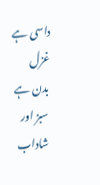داسی ہے
غزل
بدن ہے سبز اور شاداب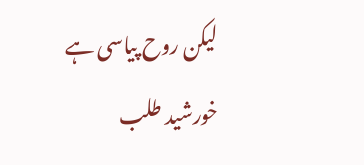لیکن روح پیاسی ہے
خورشید طلب